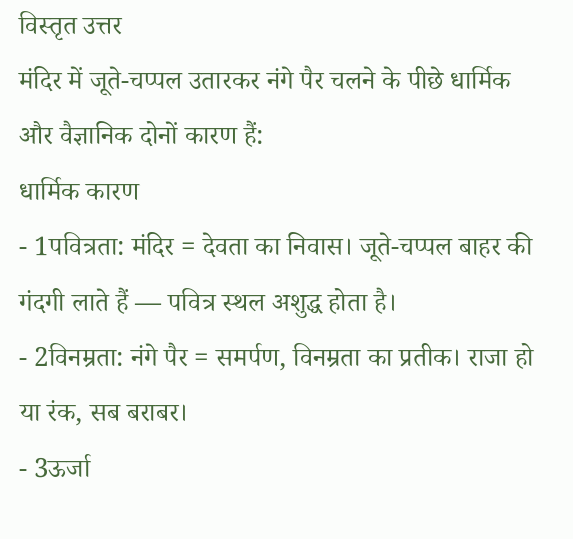विस्तृत उत्तर
मंदिर में जूते-चप्पल उतारकर नंगे पैर चलने के पीछे धार्मिक और वैज्ञानिक दोनों कारण हैं:
धार्मिक कारण
- 1पवित्रता: मंदिर = देवता का निवास। जूते-चप्पल बाहर की गंदगी लाते हैं — पवित्र स्थल अशुद्ध होता है।
- 2विनम्रता: नंगे पैर = समर्पण, विनम्रता का प्रतीक। राजा हो या रंक, सब बराबर।
- 3ऊर्जा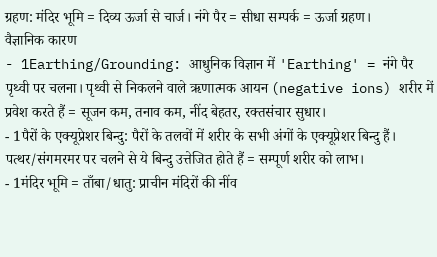ग्रहण: मंदिर भूमि = दिव्य ऊर्जा से चार्ज। नंगे पैर = सीधा सम्पर्क = ऊर्जा ग्रहण।
वैज्ञानिक कारण
- 1Earthing/Grounding: आधुनिक विज्ञान में 'Earthing' = नंगे पैर पृथ्वी पर चलना। पृथ्वी से निकलने वाले ऋणात्मक आयन (negative ions) शरीर में प्रवेश करते हैं = सूजन कम, तनाव कम, नींद बेहतर, रक्तसंचार सुधार।
- 1पैरों के एक्यूप्रेशर बिन्दु: पैरों के तलवों में शरीर के सभी अंगों के एक्यूप्रेशर बिन्दु हैं। पत्थर/संगमरमर पर चलने से ये बिन्दु उत्तेजित होते हैं = सम्पूर्ण शरीर को लाभ।
- 1मंदिर भूमि = ताँबा/धातु: प्राचीन मंदिरों की नींव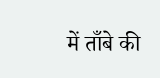में ताँबे की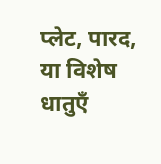प्लेट, पारद, या विशेष धातुएँ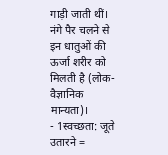गाड़ी जाती थीं। नंगे पैर चलने से इन धातुओं की ऊर्जा शरीर को मिलती है (लोक-वैज्ञानिक मान्यता)।
- 1स्वच्छता: जूते उतारने =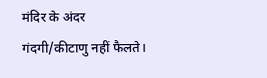मंदिर के अंदर गंदगी/कीटाणु नहीं फैलते।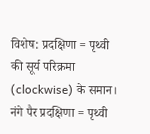विशेष: प्रदक्षिणा = पृथ्वी की सूर्य परिक्रमा (clockwise) के समान। नंगे पैर प्रदक्षिणा = पृथ्वी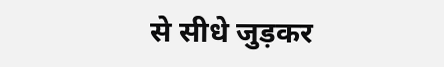से सीधे जुड़कर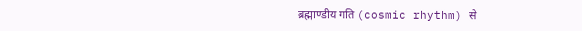ब्रह्माण्डीय गति (cosmic rhythm) से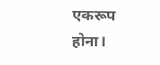एकरूप होना।